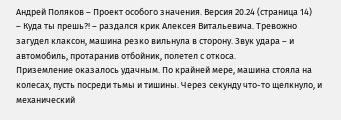Андрей Поляков – Проект особого значения. Версия 20.24 (страница 14)
– Куда ты прешь?! – раздался крик Алексея Витальевича. Тревожно загудел клаксон, машина резко вильнула в сторону. Звук удара – и автомобиль, протаранив отбойник, полетел с откоса.
Приземление оказалось удачным. По крайней мере, машина стояла на колесах, пусть посреди тьмы и тишины. Через секунду что-то щелкнуло, и механический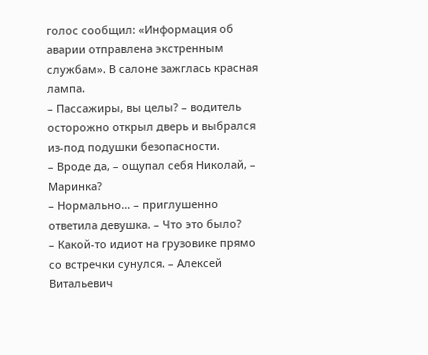голос сообщил: «Информация об аварии отправлена экстренным службам». В салоне зажглась красная лампа.
– Пассажиры, вы целы? – водитель осторожно открыл дверь и выбрался из-под подушки безопасности.
– Вроде да, – ощупал себя Николай, – Маринка?
– Нормально… – приглушенно ответила девушка. – Что это было?
– Какой-то идиот на грузовике прямо со встречки сунулся. – Алексей Витальевич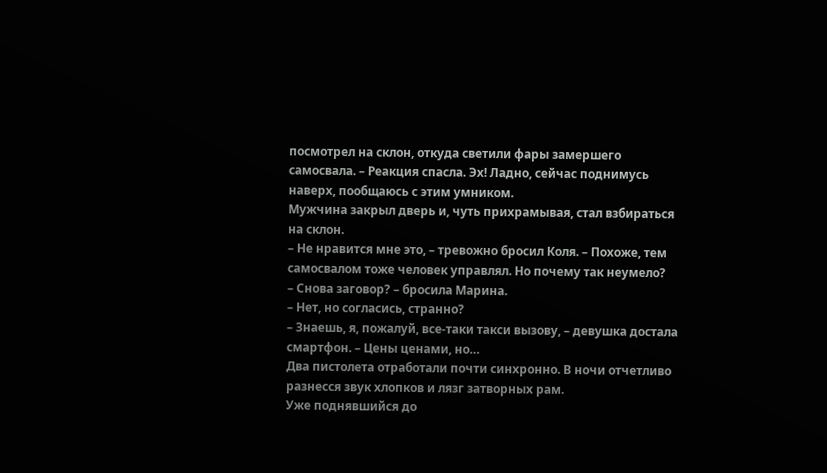посмотрел на склон, откуда светили фары замершего самосвала. – Реакция спасла. Эх! Ладно, сейчас поднимусь наверх, пообщаюсь с этим умником.
Мужчина закрыл дверь и, чуть прихрамывая, стал взбираться на склон.
– Не нравится мне это, – тревожно бросил Коля. – Похоже, тем самосвалом тоже человек управлял. Но почему так неумело?
– Снова заговор? – бросила Марина.
– Нет, но согласись, странно?
– Знаешь, я, пожалуй, все-таки такси вызову, – девушка достала смартфон. – Цены ценами, но…
Два пистолета отработали почти синхронно. В ночи отчетливо разнесся звук хлопков и лязг затворных рам.
Уже поднявшийся до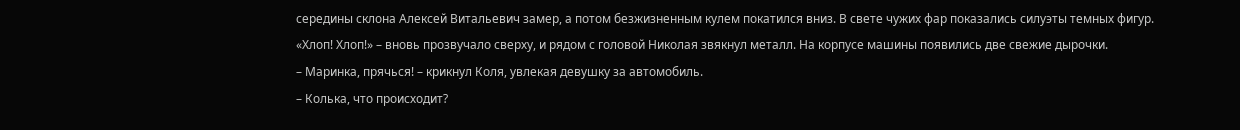середины склона Алексей Витальевич замер, а потом безжизненным кулем покатился вниз. В свете чужих фар показались силуэты темных фигур.
«Хлоп! Хлоп!» – вновь прозвучало сверху, и рядом с головой Николая звякнул металл. На корпусе машины появились две свежие дырочки.
– Маринка, прячься! – крикнул Коля, увлекая девушку за автомобиль.
– Колька, что происходит?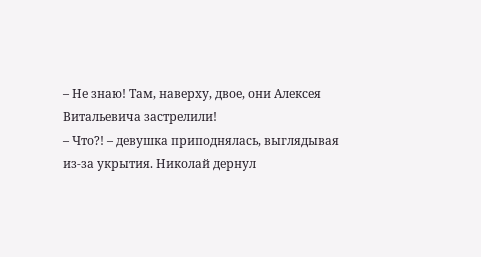– Не знаю! Там, наверху, двое, они Алексея Витальевича застрелили!
– Что?! – девушка приподнялась, выглядывая из-за укрытия. Николай дернул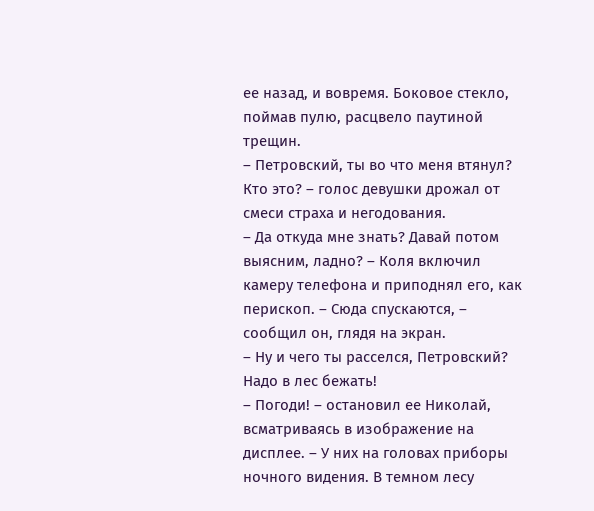ее назад, и вовремя. Боковое стекло, поймав пулю, расцвело паутиной трещин.
– Петровский, ты во что меня втянул? Кто это? – голос девушки дрожал от смеси страха и негодования.
– Да откуда мне знать? Давай потом выясним, ладно? – Коля включил камеру телефона и приподнял его, как перископ. – Сюда спускаются, – сообщил он, глядя на экран.
– Ну и чего ты расселся, Петровский? Надо в лес бежать!
– Погоди! – остановил ее Николай, всматриваясь в изображение на дисплее. – У них на головах приборы ночного видения. В темном лесу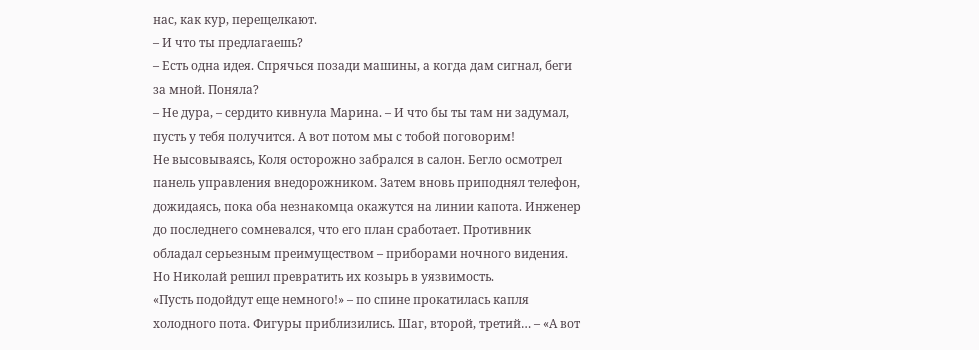нас, как кур, перещелкают.
– И что ты предлагаешь?
– Есть одна идея. Спрячься позади машины, а когда дам сигнал, беги за мной. Поняла?
– Не дура, – сердито кивнула Марина. – И что бы ты там ни задумал, пусть у тебя получится. А вот потом мы с тобой поговорим!
Не высовываясь, Коля осторожно забрался в салон. Бегло осмотрел панель управления внедорожником. Затем вновь приподнял телефон, дожидаясь, пока оба незнакомца окажутся на линии капота. Инженер до последнего сомневался, что его план сработает. Противник обладал серьезным преимуществом – приборами ночного видения. Но Николай решил превратить их козырь в уязвимость.
«Пусть подойдут еще немного!» – по спине прокатилась капля холодного пота. Фигуры приблизились. Шаг, второй, третий… – «А вот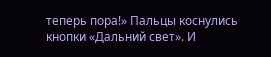теперь пора!» Пальцы коснулись кнопки «Дальний свет». И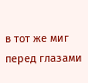в тот же миг перед глазами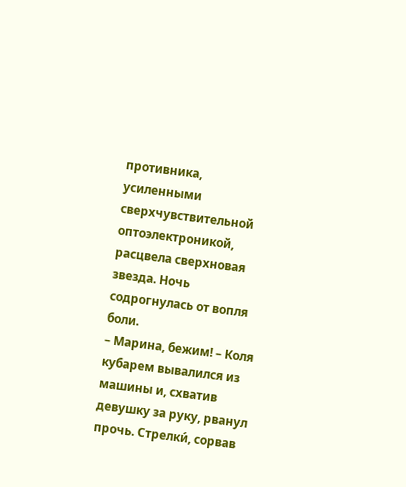противника, усиленными сверхчувствительной оптоэлектроникой, расцвела сверхновая звезда. Ночь содрогнулась от вопля боли.
– Марина, бежим! – Коля кубарем вывалился из машины и, схватив девушку за руку, рванул прочь. Стрелки́, сорвав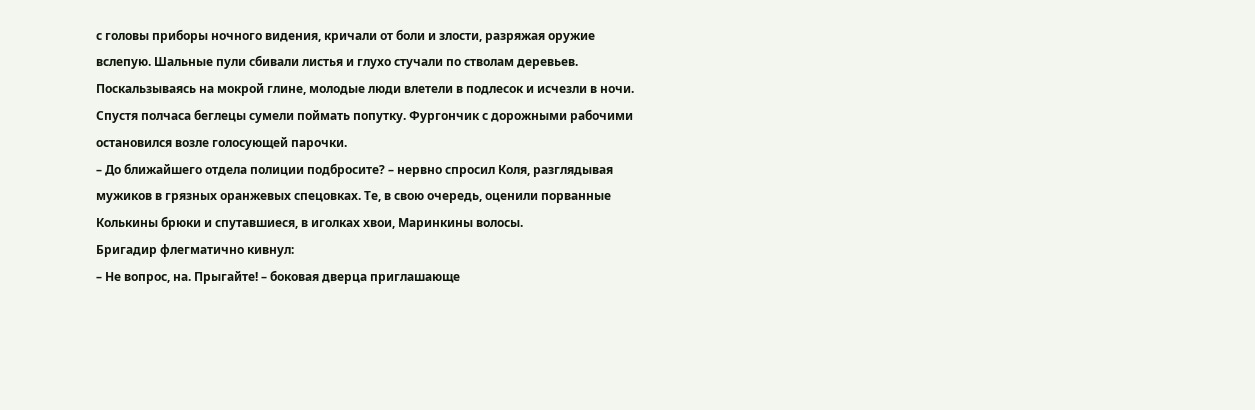с головы приборы ночного видения, кричали от боли и злости, разряжая оружие вслепую. Шальные пули сбивали листья и глухо стучали по стволам деревьев. Поскальзываясь на мокрой глине, молодые люди влетели в подлесок и исчезли в ночи.
Спустя полчаса беглецы сумели поймать попутку. Фургончик с дорожными рабочими остановился возле голосующей парочки.
– До ближайшего отдела полиции подбросите? – нервно спросил Коля, разглядывая мужиков в грязных оранжевых спецовках. Те, в свою очередь, оценили порванные Колькины брюки и спутавшиеся, в иголках хвои, Маринкины волосы.
Бригадир флегматично кивнул:
– Не вопрос, на. Прыгайте! – боковая дверца приглашающе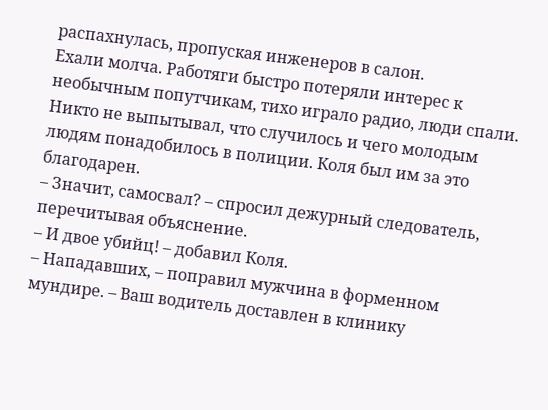распахнулась, пропуская инженеров в салон.
Ехали молча. Работяги быстро потеряли интерес к необычным попутчикам, тихо играло радио, люди спали. Никто не выпытывал, что случилось и чего молодым людям понадобилось в полиции. Коля был им за это благодарен.
– Значит, самосвал? – спросил дежурный следователь, перечитывая объяснение.
– И двое убийц! – добавил Коля.
– Нападавших, – поправил мужчина в форменном мундире. – Ваш водитель доставлен в клинику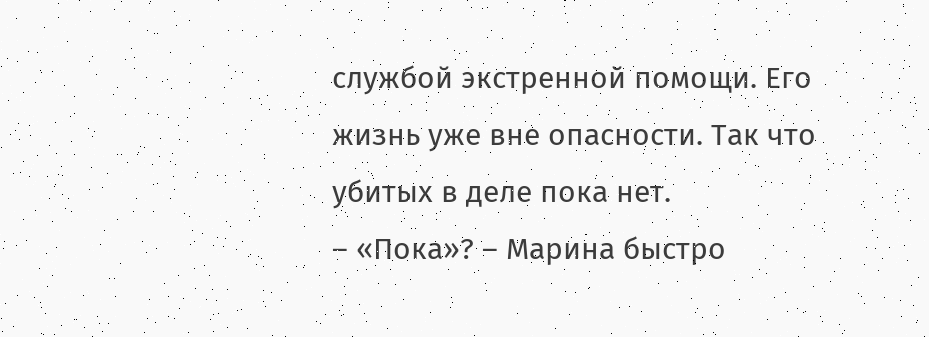службой экстренной помощи. Его жизнь уже вне опасности. Так что убитых в деле пока нет.
– «Пока»? – Марина быстро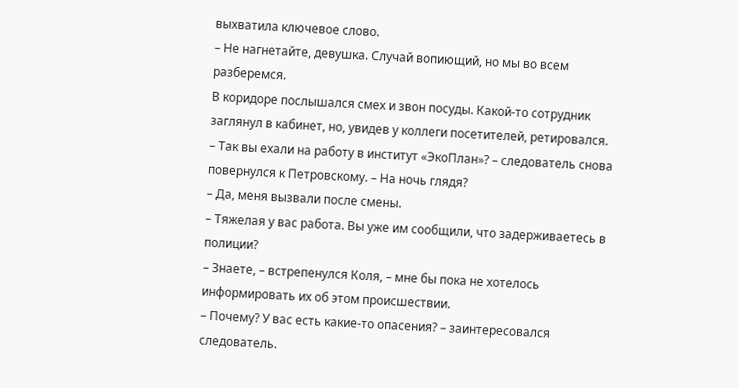выхватила ключевое слово.
– Не нагнетайте, девушка. Случай вопиющий, но мы во всем разберемся.
В коридоре послышался смех и звон посуды. Какой-то сотрудник заглянул в кабинет, но, увидев у коллеги посетителей, ретировался.
– Так вы ехали на работу в институт «ЭкоПлан»? – следователь снова повернулся к Петровскому. – На ночь глядя?
– Да, меня вызвали после смены.
– Тяжелая у вас работа. Вы уже им сообщили, что задерживаетесь в полиции?
– Знаете, – встрепенулся Коля, – мне бы пока не хотелось информировать их об этом происшествии.
– Почему? У вас есть какие-то опасения? – заинтересовался следователь.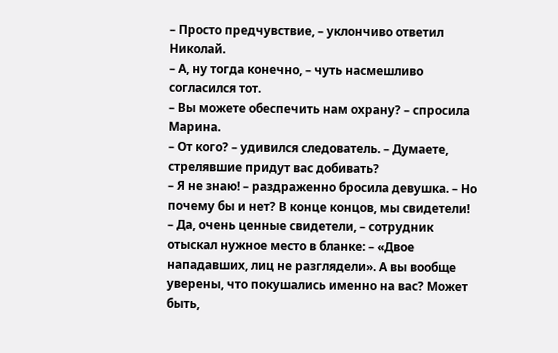– Просто предчувствие, – уклончиво ответил Николай.
– А, ну тогда конечно, – чуть насмешливо согласился тот.
– Вы можете обеспечить нам охрану? – спросила Марина.
– От кого? – удивился следователь. – Думаете, стрелявшие придут вас добивать?
– Я не знаю! – раздраженно бросила девушка. – Но почему бы и нет? В конце концов, мы свидетели!
– Да, очень ценные свидетели, – сотрудник отыскал нужное место в бланке: – «Двое нападавших, лиц не разглядели». А вы вообще уверены, что покушались именно на вас? Может быть,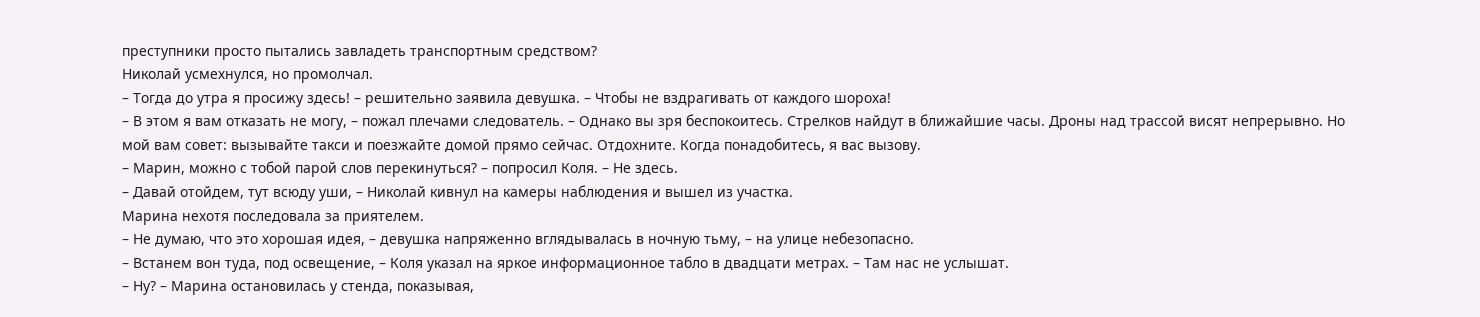преступники просто пытались завладеть транспортным средством?
Николай усмехнулся, но промолчал.
– Тогда до утра я просижу здесь! – решительно заявила девушка. – Чтобы не вздрагивать от каждого шороха!
– В этом я вам отказать не могу, – пожал плечами следователь. – Однако вы зря беспокоитесь. Стрелков найдут в ближайшие часы. Дроны над трассой висят непрерывно. Но мой вам совет: вызывайте такси и поезжайте домой прямо сейчас. Отдохните. Когда понадобитесь, я вас вызову.
– Марин, можно с тобой парой слов перекинуться? – попросил Коля. – Не здесь.
– Давай отойдем, тут всюду уши, – Николай кивнул на камеры наблюдения и вышел из участка.
Марина нехотя последовала за приятелем.
– Не думаю, что это хорошая идея, – девушка напряженно вглядывалась в ночную тьму, – на улице небезопасно.
– Встанем вон туда, под освещение, – Коля указал на яркое информационное табло в двадцати метрах. – Там нас не услышат.
– Ну? – Марина остановилась у стенда, показывая,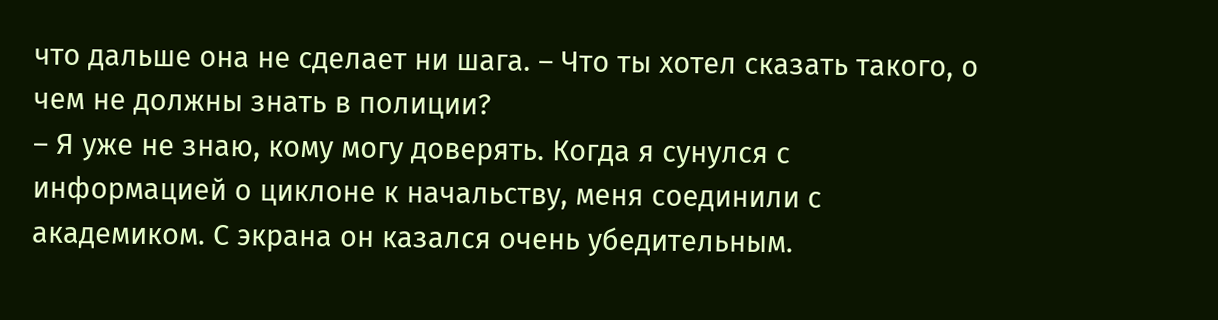что дальше она не сделает ни шага. – Что ты хотел сказать такого, о чем не должны знать в полиции?
– Я уже не знаю, кому могу доверять. Когда я сунулся с информацией о циклоне к начальству, меня соединили с академиком. С экрана он казался очень убедительным.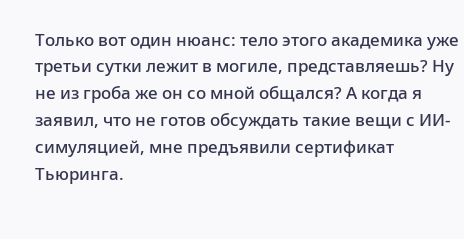Только вот один нюанс: тело этого академика уже третьи сутки лежит в могиле, представляешь? Ну не из гроба же он со мной общался? А когда я заявил, что не готов обсуждать такие вещи с ИИ-симуляцией, мне предъявили сертификат Тьюринга.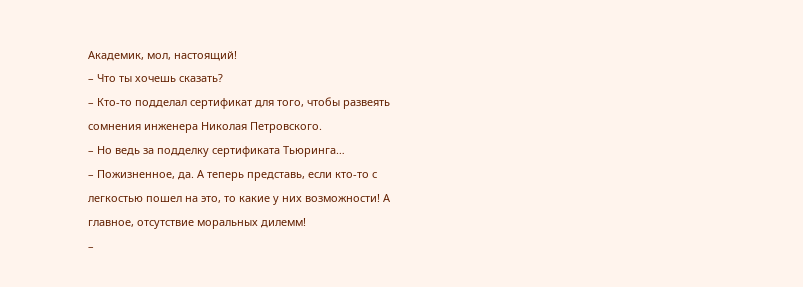Академик, мол, настоящий!
– Что ты хочешь сказать?
– Кто-то подделал сертификат для того, чтобы развеять сомнения инженера Николая Петровского.
– Но ведь за подделку сертификата Тьюринга…
– Пожизненное, да. А теперь представь, если кто-то с легкостью пошел на это, то какие у них возможности! А главное, отсутствие моральных дилемм!
–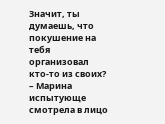Значит, ты думаешь, что покушение на тебя организовал кто-то из своих? – Марина испытующе смотрела в лицо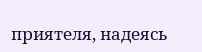приятеля, надеясь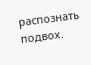распознать подвох.